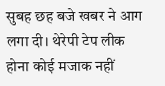सुबह छह बजे खबर ने आग लगा दी। थेरेपी टेप लीक होना कोई मजाक नहीं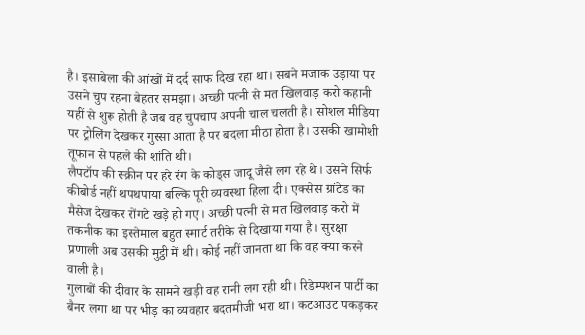है। इसाबेला की आंखों में दर्द साफ दिख रहा था। सबने मजाक उड़ाया पर उसने चुप रहना बेहतर समझा। अच्छी पत्नी से मत खिलवाड़ करो कहानी यहीं से शुरू होती है जब वह चुपचाप अपनी चाल चलती है। सोशल मीडिया पर ट्रोलिंग देखकर गुस्सा आता है पर बदला मीठा होता है। उसकी खामोशी तूफान से पहले की शांति थी।
लैपटॉप की स्क्रीन पर हरे रंग के कोड्स जादू जैसे लग रहे थे। उसने सिर्फ कीबोर्ड नहीं थपथपाया बल्कि पूरी व्यवस्था हिला दी। एक्सेस ग्रांटेड का मैसेज देखकर रोंगटे खड़े हो गए। अच्छी पत्नी से मत खिलवाड़ करो में तकनीक का इस्तेमाल बहुत स्मार्ट तरीके से दिखाया गया है। सुरक्षा प्रणाली अब उसकी मुट्ठी में थी। कोई नहीं जानता था कि वह क्या करने वाली है।
गुलाबों की दीवार के सामने खड़ी वह रानी लग रही थी। रिडेम्पशन पार्टी का बैनर लगा था पर भीड़ का व्यवहार बदतमीजी भरा था। कटआउट पकड़कर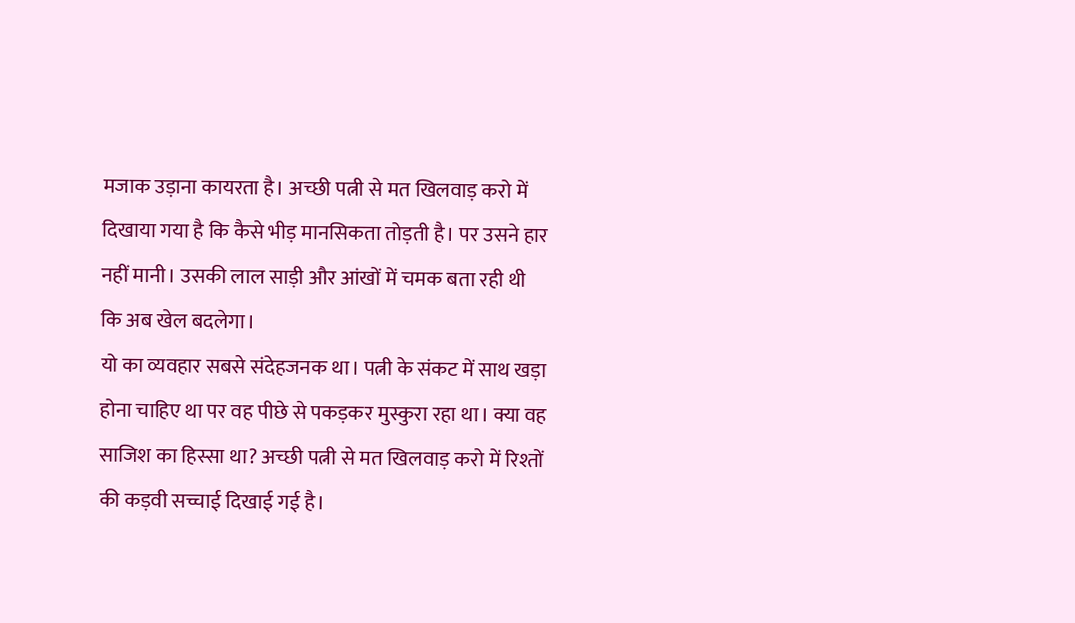मजाक उड़ाना कायरता है। अच्छी पत्नी से मत खिलवाड़ करो में दिखाया गया है कि कैसे भीड़ मानसिकता तोड़ती है। पर उसने हार नहीं मानी। उसकी लाल साड़ी और आंखों में चमक बता रही थी कि अब खेल बदलेगा।
यो का व्यवहार सबसे संदेहजनक था। पत्नी के संकट में साथ खड़ा होना चाहिए था पर वह पीछे से पकड़कर मुस्कुरा रहा था। क्या वह साजिश का हिस्सा था? अच्छी पत्नी से मत खिलवाड़ करो में रिश्तों की कड़वी सच्चाई दिखाई गई है।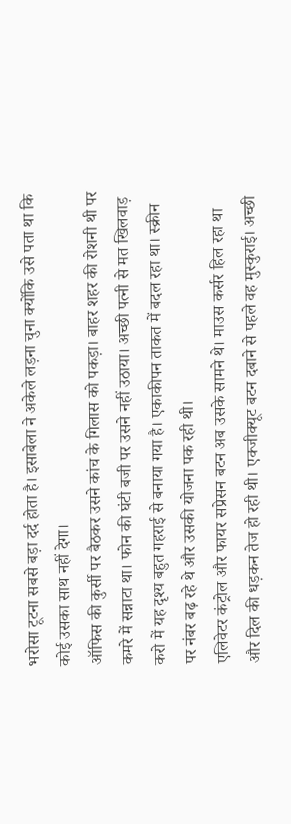भरोसा टूटना सबसे बड़ा दर्द होता है। इसाबेला ने अकेले लड़ना चुना क्योंकि उसे पता था कि कोई उसका साथ नहीं देगा।
ऑफिस की कुर्सी पर बैठकर उसने कांच के गिलास को पकड़ा। बाहर शहर की रोशनी थी पर कमरे में सन्नाटा था। फोन की घंटी बजी पर उसने नहीं उठाया। अच्छी पत्नी से मत खिलवाड़ करो में यह दृश्य बहुत गहराई से बनाया गया है। एकाकीपन ताकत में बदल रहा था। स्क्रीन पर नंबर बढ़ रहे थे और उसकी योजना पक रही थी।
एलिवेटर कंट्रोल और फायर सप्रेसन बटन अब उसके सामने थे। माउस कर्सर हिल रहा था और दिल की धड़कन तेज हो रही थी। एक्जीक्यूट बटन दबाने से पहले वह मुस्कुराई। अच्छी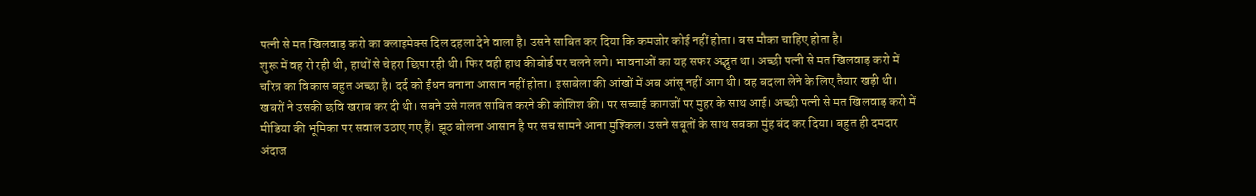पत्नी से मत खिलवाड़ करो का क्लाइमेक्स दिल दहला देने वाला है। उसने साबित कर दिया कि कमजोर कोई नहीं होता। बस मौका चाहिए होता है।
शुरू में वह रो रही थी, हाथों से चेहरा छिपा रही थी। फिर वही हाथ कीबोर्ड पर चलने लगे। भावनाओं का यह सफर अद्भुत था। अच्छी पत्नी से मत खिलवाड़ करो में चरित्र का विकास बहुत अच्छा है। दर्द को ईंधन बनाना आसान नहीं होता। इसाबेला की आंखों में अब आंसू नहीं आग थी। वह बदला लेने के लिए तैयार खड़ी थी।
खबरों ने उसकी छवि खराब कर दी थी। सबने उसे गलत साबित करने की कोशिश की। पर सच्चाई कागजों पर मुहर के साथ आई। अच्छी पत्नी से मत खिलवाड़ करो में मीडिया की भूमिका पर सवाल उठाए गए हैं। झूठ बोलना आसान है पर सच सामने आना मुश्किल। उसने सबूतों के साथ सबका मुंह बंद कर दिया। बहुत ही दमदार अंदाज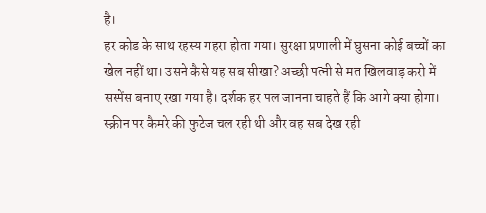है।
हर कोड के साथ रहस्य गहरा होता गया। सुरक्षा प्रणाली में घुसना कोई बच्चों का खेल नहीं था। उसने कैसे यह सब सीखा? अच्छी पत्नी से मत खिलवाड़ करो में सस्पेंस बनाए रखा गया है। दर्शक हर पल जानना चाहते हैं कि आगे क्या होगा। स्क्रीन पर कैमरे की फुटेज चल रही थी और वह सब देख रही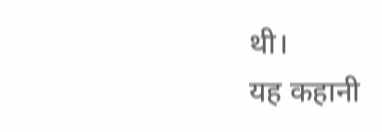थी।
यह कहानी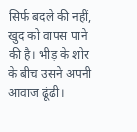सिर्फ बदले की नहीं, खुद को वापस पाने की है। भीड़ के शोर के बीच उसने अपनी आवाज ढूंढी।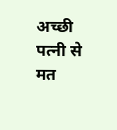अच्छी पत्नी से मत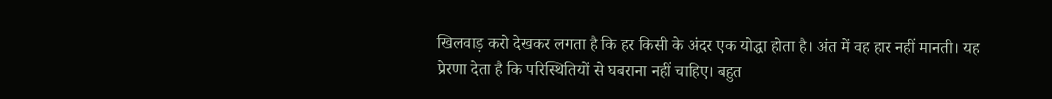खिलवाड़ करो देखकर लगता है कि हर किसी के अंदर एक योद्धा होता है। अंत में वह हार नहीं मानती। यह प्रेरणा देता है कि परिस्थितियों से घबराना नहीं चाहिए। बहुत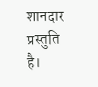शानदार प्रस्तुति है।